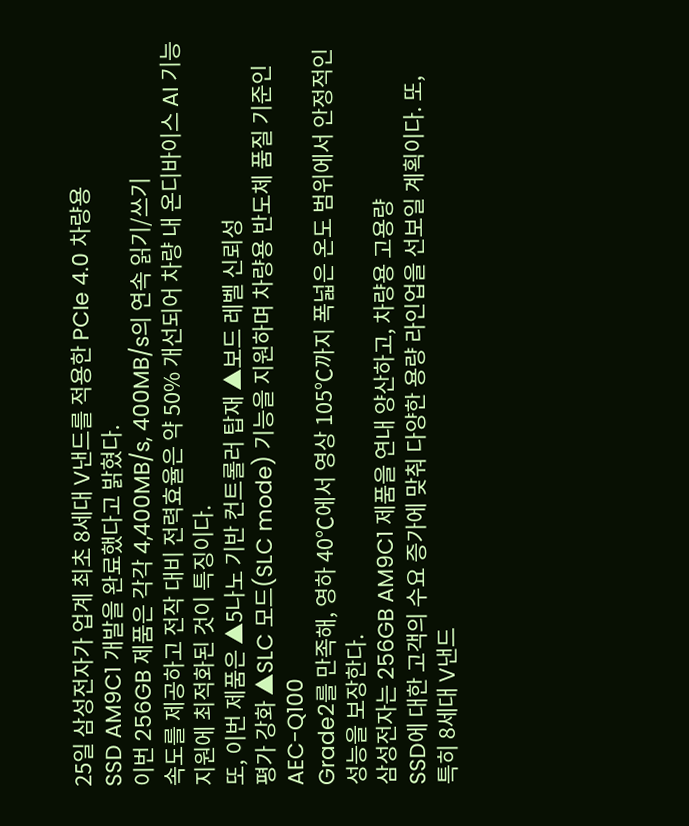25일 삼성전자가 업계 최초 8세대 V낸드를 적용한 PCIe 4.0 차량용
SSD AM9C1 개발을 완료했다고 밝혔다.
이번 256GB 제품은 각각 4,400MB/s, 400MB/s의 연속 읽기/쓰기
속도를 제공하고 전작 대비 전력효율은 약 50% 개선되어 차량 내 온디바이스 AI 기능
지원에 최적화된 것이 특징이다.
또, 이번 제품은 ▲5나노 기반 컨트롤러 탑재 ▲보드 레벨 신뢰성
평가 강화 ▲SLC 모드(SLC mode) 기능을 지원하며 차량용 반도체 품질 기준인 AEC-Q100
Grade2를 만족해, 영하 40℃에서 영상 105℃까지 폭넓은 온도 범위에서 안정적인
성능을 보장한다.
삼성전자는 256GB AM9C1 제품을 연내 양산하고, 차량용 고용량
SSD에 대한 고객의 수요 증가에 맞춰 다양한 용량 라인업을 선보일 계획이다. 또,
특히 8세대 V낸드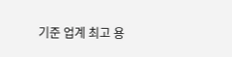기준 업계 최고 용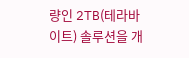량인 2TB(테라바이트) 솔루션을 개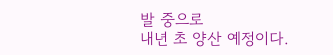발 중으로
내년 초 양산 예정이다.